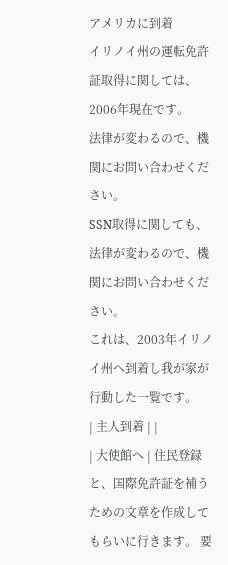アメリカに到着
イリノイ州の運転免許証取得に関しては、2006年現在です。
法律が変わるので、機関にお問い合わせください。
SSN取得に関しても、法律が変わるので、機関にお問い合わせください。
これは、2003年イリノイ州へ到着し我が家が行動した一覧です。
| 主人到着 | |
| 大使館へ | 住民登録と、国際免許証を補うための文章を作成してもらいに行きます。 要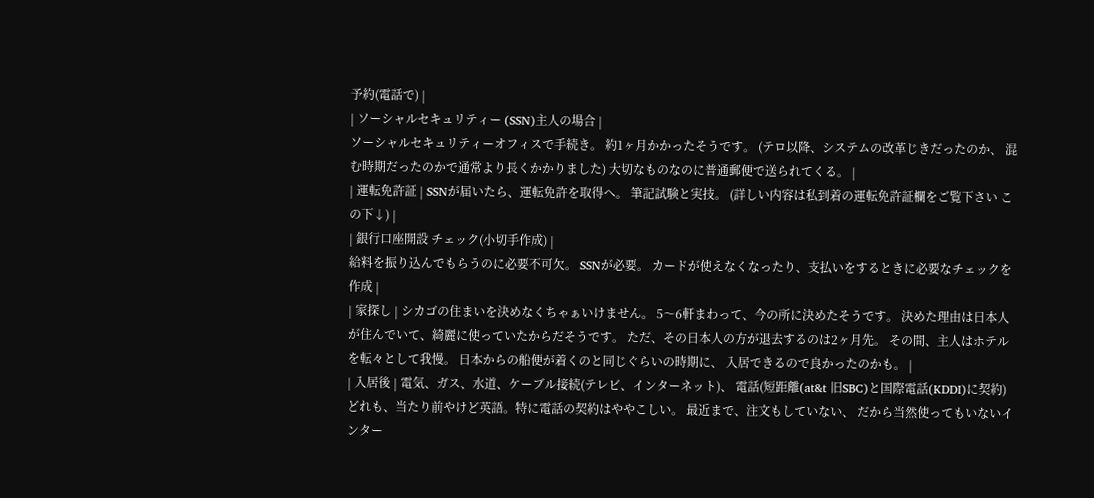予約(電話で) |
| ソーシャルセキュリティー (SSN)主人の場合 |
ソーシャルセキュリティーオフィスで手続き。 約1ヶ月かかったそうです。 (テロ以降、システムの改革じきだったのか、 混む時期だったのかで通常より長くかかりました) 大切なものなのに普通郵便で送られてくる。 |
| 運転免許証 | SSNが届いたら、運転免許を取得へ。 筆記試験と実技。 (詳しい内容は私到着の運転免許証欄をご覧下さい この下↓) |
| 銀行口座開設 チェック(小切手作成) |
給料を振り込んでもらうのに必要不可欠。 SSNが必要。 カードが使えなくなったり、支払いをするときに必要なチェックを作成 |
| 家探し | シカゴの住まいを決めなくちゃぁいけません。 5〜6軒まわって、今の所に決めたそうです。 決めた理由は日本人が住んでいて、綺麗に使っていたからだそうです。 ただ、その日本人の方が退去するのは2ヶ月先。 その間、主人はホテルを転々として我慢。 日本からの船便が着くのと同じぐらいの時期に、 入居できるので良かったのかも。 |
| 入居後 | 電気、ガス、水道、ケーブル接続(テレビ、インターネット)、 電話(短距離(at&t 旧SBC)と国際電話(KDDI)に契約) どれも、当たり前やけど英語。特に電話の契約はややこしい。 最近まで、注文もしていない、 だから当然使ってもいないインター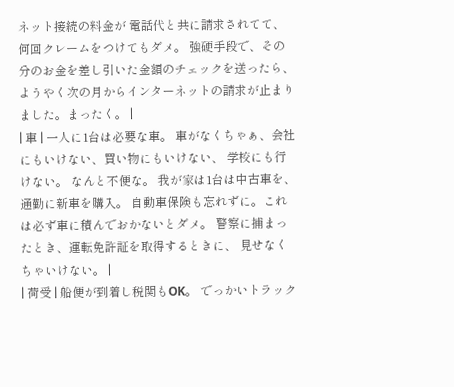ネット接続の料金が 電話代と共に請求されてて、何回クレームをつけてもダメ。 強硬手段で、その分のお金を差し引いた金額のチェックを送ったら、 ようやく次の月からインターネットの請求が止まりました。まったく。 |
| 車 | 一人に1台は必要な車。 車がなくちゃぁ、会社にもいけない、買い物にもいけない、 学校にも行けない。 なんと不便な。 我が家は1台は中古車を、通勤に新車を購入。 自動車保険も忘れずに。これは必ず車に積んでおかないとダメ。 警察に捕まったとき、運転免許証を取得するときに、 見せなくちゃいけない。 |
| 荷受 | 船便が到着し税関もOK。 でっかいトラック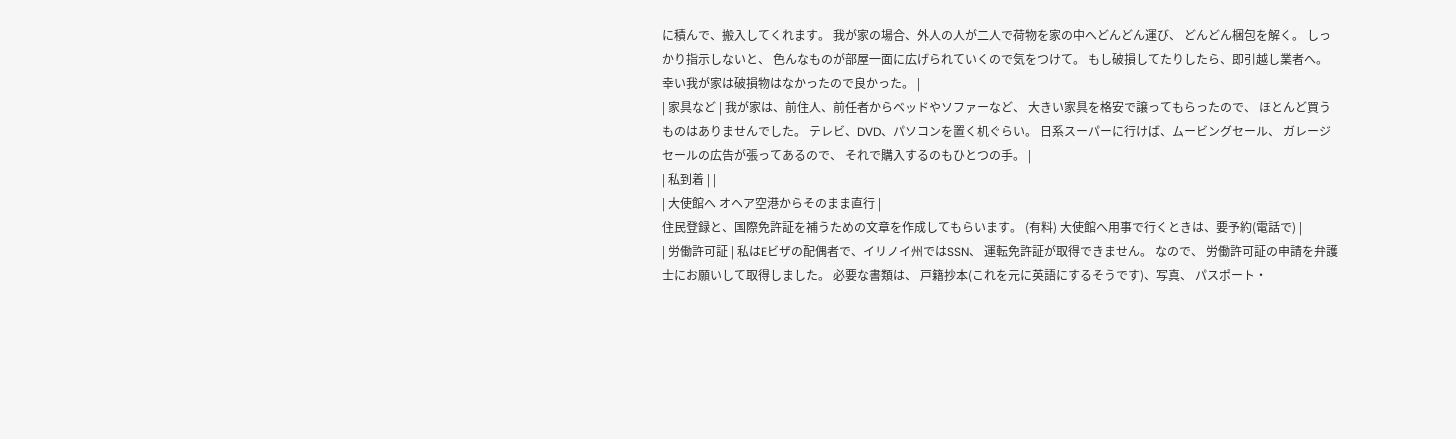に積んで、搬入してくれます。 我が家の場合、外人の人が二人で荷物を家の中へどんどん運び、 どんどん梱包を解く。 しっかり指示しないと、 色んなものが部屋一面に広げられていくので気をつけて。 もし破損してたりしたら、即引越し業者へ。 幸い我が家は破損物はなかったので良かった。 |
| 家具など | 我が家は、前住人、前任者からベッドやソファーなど、 大きい家具を格安で譲ってもらったので、 ほとんど買うものはありませんでした。 テレビ、DVD、パソコンを置く机ぐらい。 日系スーパーに行けば、ムービングセール、 ガレージセールの広告が張ってあるので、 それで購入するのもひとつの手。 |
| 私到着 | |
| 大使館へ オヘア空港からそのまま直行 |
住民登録と、国際免許証を補うための文章を作成してもらいます。 (有料) 大使館へ用事で行くときは、要予約(電話で) |
| 労働許可証 | 私はEビザの配偶者で、イリノイ州ではSSN、 運転免許証が取得できません。 なので、 労働許可証の申請を弁護士にお願いして取得しました。 必要な書類は、 戸籍抄本(これを元に英語にするそうです)、写真、 パスポート・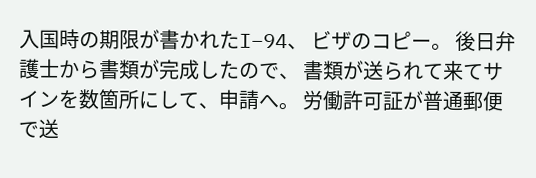入国時の期限が書かれたI−94、 ビザのコピー。 後日弁護士から書類が完成したので、 書類が送られて来てサインを数箇所にして、申請へ。 労働許可証が普通郵便で送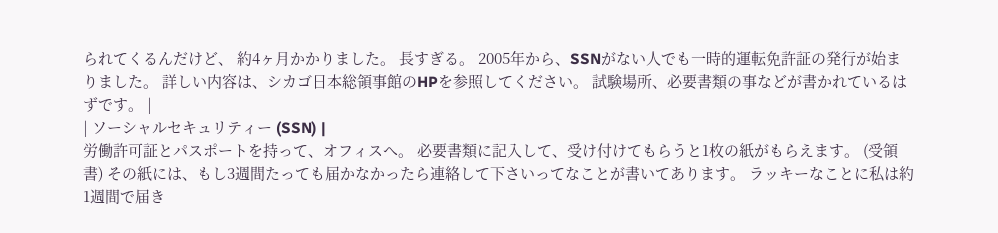られてくるんだけど、 約4ヶ月かかりました。 長すぎる。 2005年から、SSNがない人でも一時的運転免許証の発行が始まりました。 詳しい内容は、シカゴ日本総領事館のHPを参照してください。 試験場所、必要書類の事などが書かれているはずです。 |
| ソーシャルセキュリティー (SSN) |
労働許可証とパスポートを持って、オフィスへ。 必要書類に記入して、受け付けてもらうと1枚の紙がもらえます。 (受領書) その紙には、もし3週間たっても届かなかったら連絡して下さいってなことが書いてあります。 ラッキーなことに私は約1週間で届き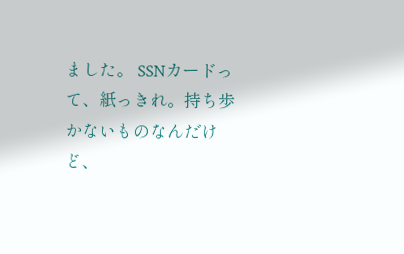ました。 SSNカードって、紙っきれ。持ち歩かないものなんだけど、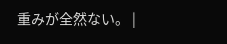重みが全然ない。 |